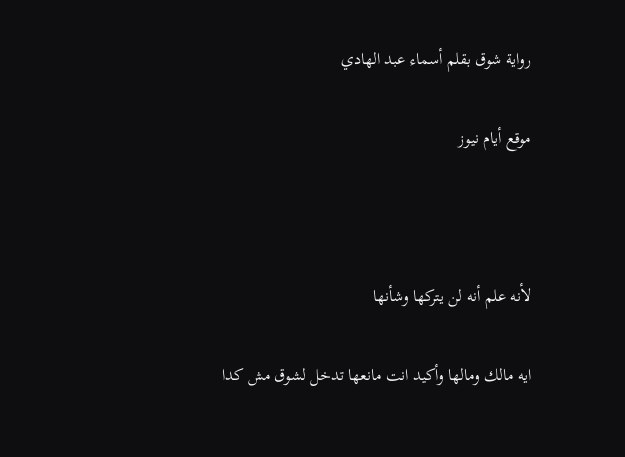رواية شوق بقلم أسماء عبد الهادي

موقع أيام نيوز



لأنه علم أنه لن يتركها وشأنها

ايه مالك ومالها وأكيد انت مانعها تدخل لشوق مش كدا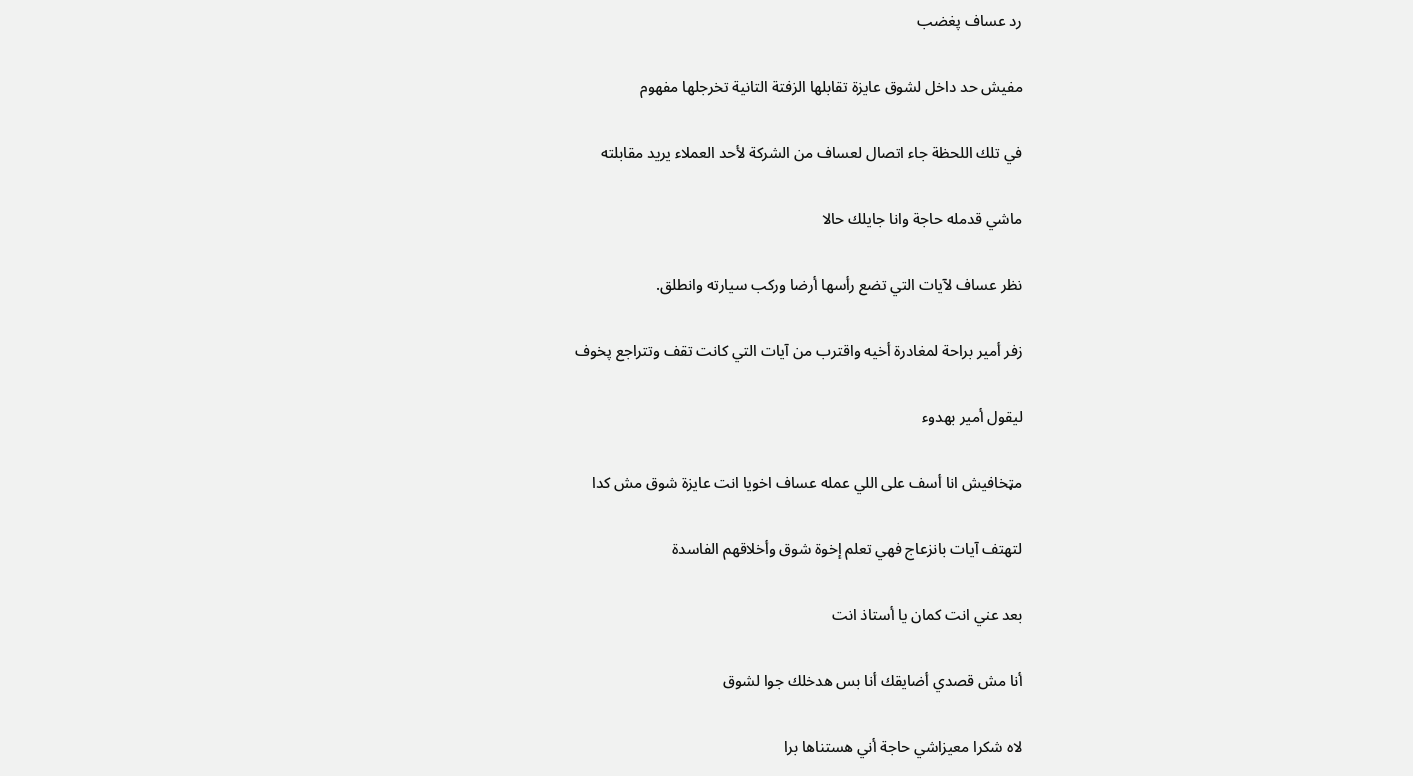رد عساف پغضب

مفيش حد داخل لشوق عايزة تقابلها الزفتة التانية تخرجلها مفهوم

في تلك اللحظة جاء اتصال لعساف من الشركة لأحد العملاء يريد مقابلته

ماشي قدمله حاجة وانا جايلك حالا

نظر عساف لآيات التي تضع رأسها أرضا وركب سيارته وانطلق.

زفر أمير براحة لمغادرة أخيه واقترب من آيات التي كانت تقف وتتراجع پخوف

ليقول أمير بهدوء

مټخافيش انا أسف على اللي عمله عساف اخويا انت عايزة شوق مش كدا

لتهتف آيات بانزعاج فهي تعلم إخوة شوق وأخلاقهم الفاسدة

بعد عني انت كمان يا أستاذ انت

أنا مش قصدي أضايقك أنا بس هدخلك جوا لشوق

لاه شكرا معيزاشي حاجة أني هستناها برا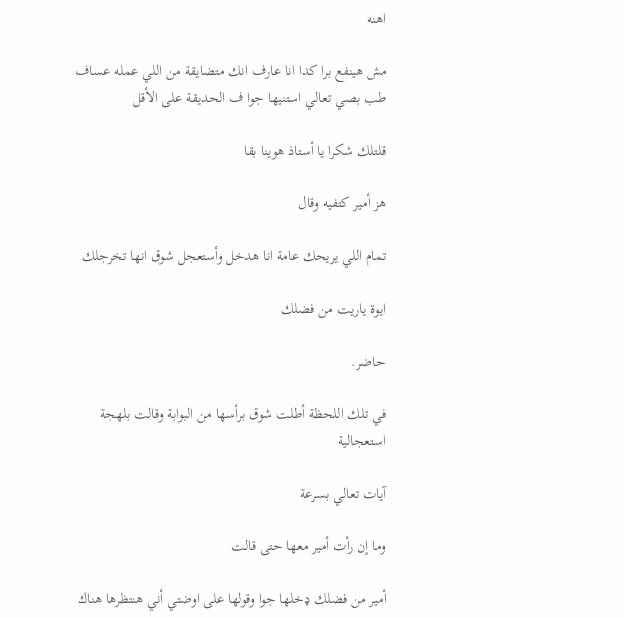اهنه

مش هينفع برا كدا انا عارف انك متضايقة من اللي عمله عساف طب بصي تعالي استنيها جوا ف الحديقة على الأقل

قلتلك شكرا يا أستاذ هوينا بقا

هز أمير كتفيه وقال

تمام اللي يريحك عامة انا هدخل وأستعجل شوق انها تخرجلك

ايوة ياريت من فضلك

حاضر.

في تلك اللحظة أطلت شوق برأسها من البوابة وقالت بلهجة استعجالية

آيات تعالي بسرعة

وما إن رأت أمير معها حتى قالت

أمير من فضلك ډخلها جوا وقولها على اوضتي أني هنتظرها هناك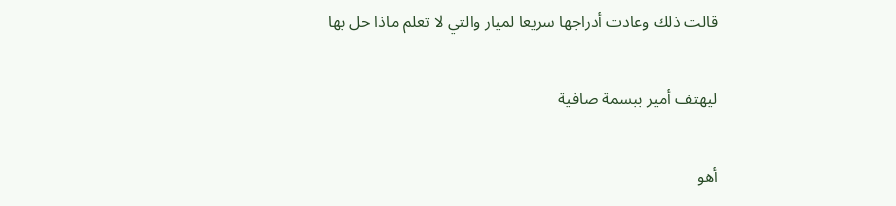قالت ذلك وعادت أدراجها سريعا لميار والتي لا تعلم ماذا حل بها

ليهتف أمير ببسمة صافية

أهو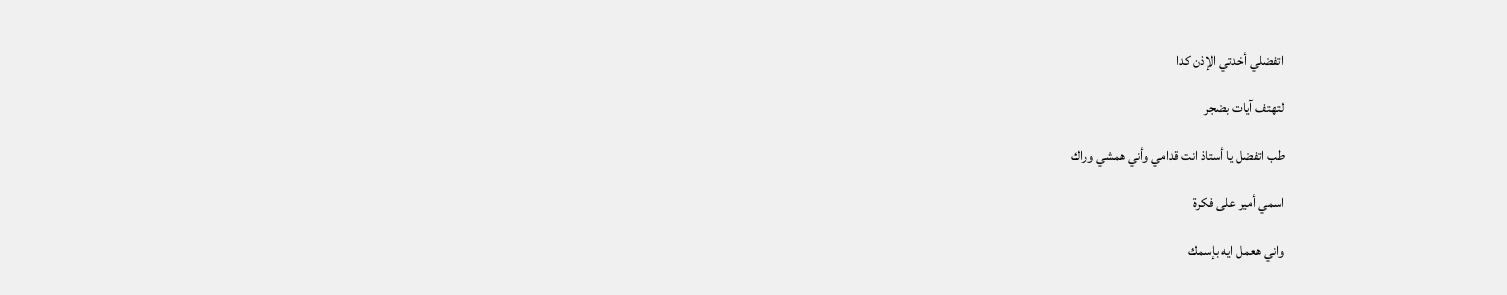اتفضلي أخدتي الإذن كدا

لتهتف آيات بضجر

طب اتفضل يا أستاذ انت قدامي وأني همشي وراك

اسمي أمير على فكرة

واني هعمل ايه بإسمك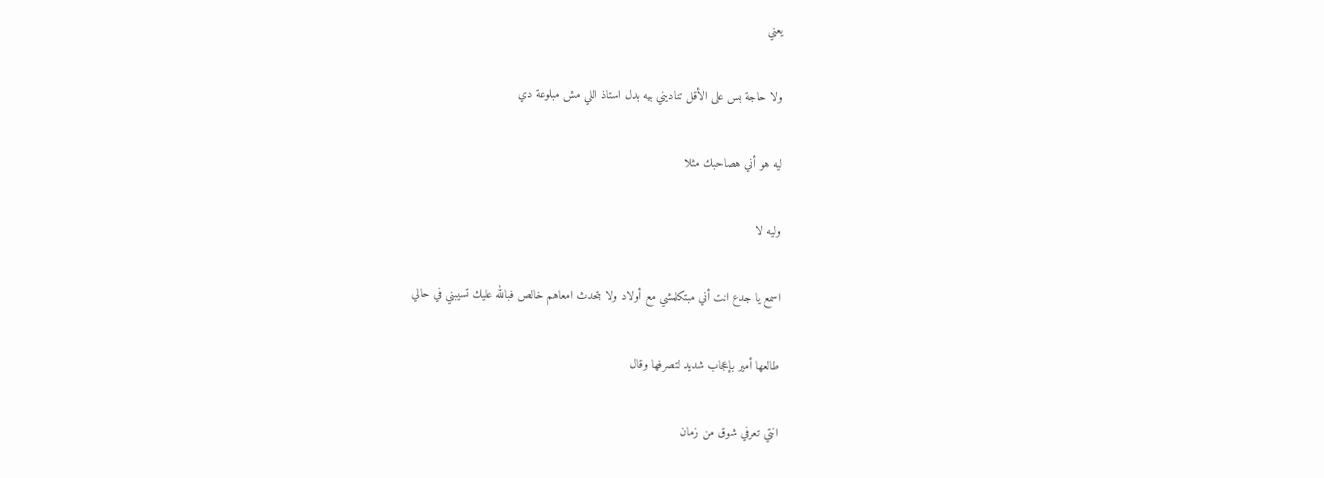يعني

ولا حاجة بس على الأقل تناديني بيه بدل استاذ اللي مش مبلوعة دي

ليه هو أني هصاحبك مثلا

وليه لا

اسمع يا جدع انت أني مبتكلمشي مع أولاد ولا بتحدث امعاهم خالص فبالله عليك تسيبني في حالي

طالعها أمير بإعجاب شديد لتصرفها وقال

انتي تعرفي شوق من زمان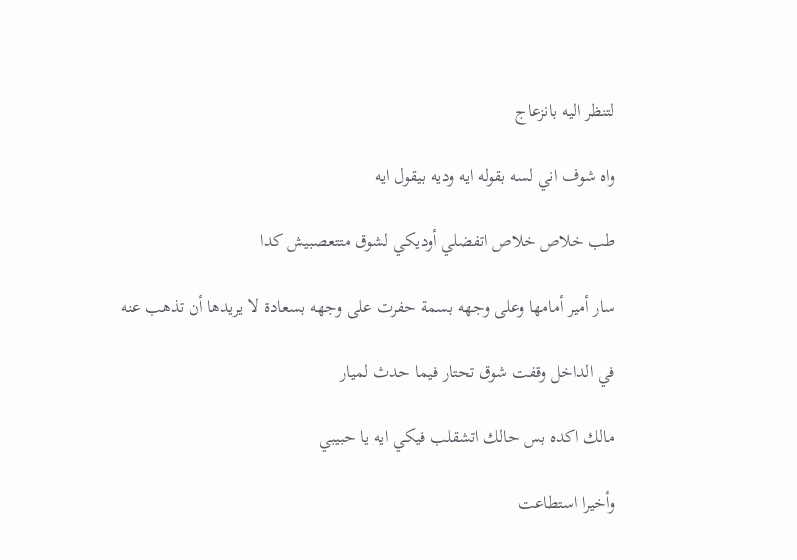لتنظر اليه بانزعاج

واه شوف اني لسه بقوله ايه وديه بيقول ايه

طب خلاص خلاص اتفضلي أوديكي لشوق متتعصبيش كدا

سار أمير أمامها وعلى وجهه بسمة حفرت على وجهه بسعادة لا يريدها أن تذهب عنه

في الداخل وقفت شوق تحتار فيما حدث لميار

مالك اكده بس حالك اتشقلب فيكي ايه يا حبيبي

وأخيرا استطاعت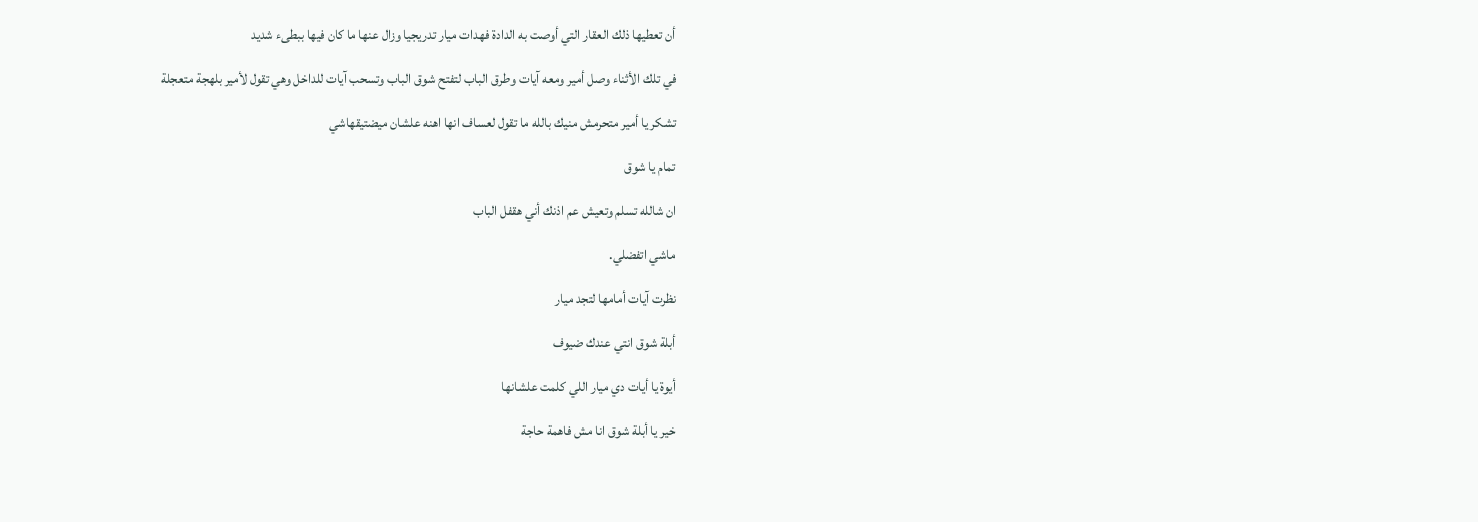أن تعطيها ذلك العقار التي أوصت به الدادة فهدات ميار تدريجيا وزال عنها ما كان فيها ببطىء شديد

في تلك الأثناء وصل أمير ومعه آيات وطرق الباب لتفتح شوق الباب وتسحب آيات للداخل وهي تقول لأمير بلهجة متعجلة

تشكر يا أمير متحرمش منيك بالله ما تقول لعساف انها اهنه علشان ميضتيقهاشي

تمام يا شوق

ان شالله تسلم وتعيش عم اذنك أني هقفل الباب

ماشي اتفضلي.

نظرت آيات أمامها لتجد ميار

أبلة شوق انتي عندك ضيوف

أيوة يا أيات دي ميار اللي كلمت علشانها

خير يا أبلة شوق انا مش فاهمة حاجة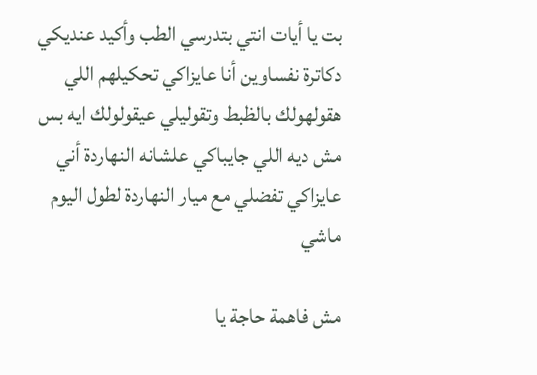بت يا أيات انتي بتدرسي الطب وأكيد عنديكي دكاترة نفساوين أنا عايزاكي تحكيلهم اللي هقولهولك بالظبط وتقوليلي عيقولولك ايه بس مش ديه اللي جايباكي علشانه النهاردة أني عايزاكي تفضلي مع ميار النهاردة لطول اليوم ماشي

مش فاهمة حاجة يا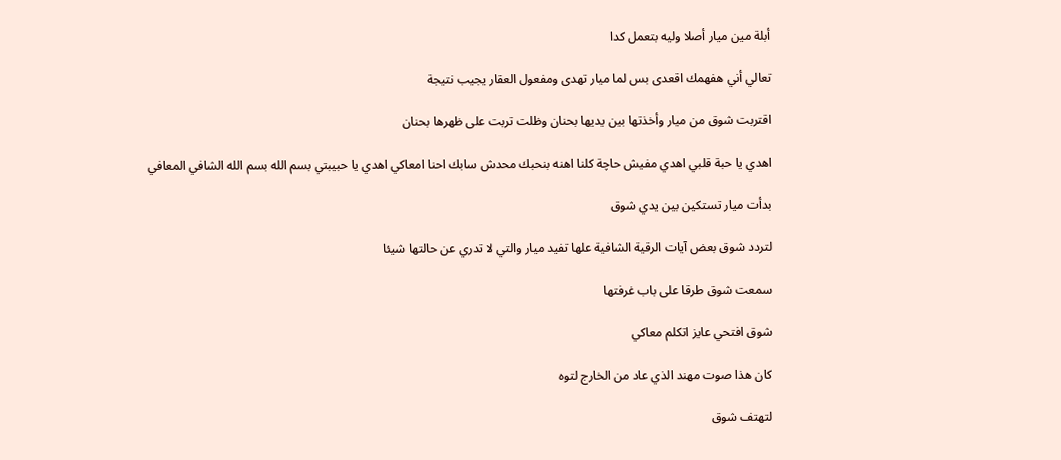أبلة مين ميار أصلا وليه بتعمل كدا

تعالي أني هفهمك اقعدى بس لما ميار تهدى ومفعول العقار يجيب نتيجة

اقتربت شوق من ميار وأخذتها بين يديها بحنان وظلت تربت على ظهرها بحنان

اهدي يا حبة قلبي اهدي مفيش حاچة كلنا اهنه بنحبك محدش سابك احنا امعاكي اهدي يا حبيبتي بسم الله بسم الله الشافي المعافي

بدأت ميار تستكين بين يدي شوق

لتردد شوق بعض آيات الرقية الشافية علها تفيد ميار والتي لا تدري عن حالتها شيئا

سمعت شوق طرقا على باب غرفتها

شوق افتحي عايز اتكلم معاكي

كان هذا صوت مهند الذي عاد من الخارج لتوه

لتهتف شوق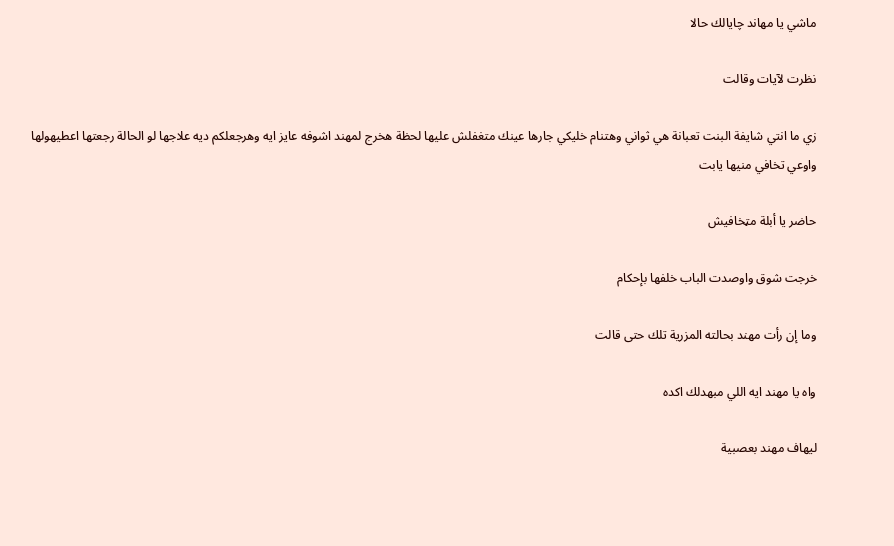ماشي يا مهاند چايالك حالا

نظرت لآيات وقالت

زي ما انتي شايفة البنت تعبانة هي ثواني وهتنام خليكي جارها عينك متغفلش عليها لحظة هخرج لمهند اشوفه عايز ايه وهرجعلكم ديه علاجها لو الحالة رجعتها اعطيهولها واوعي تخافي منيها يابت

حاضر يا أبلة مټخافيش

خرجت شوق واوصدت الباب خلفها بإحكام

وما إن رأت مهند بحالته المزرية تلك حتى قالت

واه يا مهند ايه اللي مبهدلك اكده

ليهاف مهند بعصبية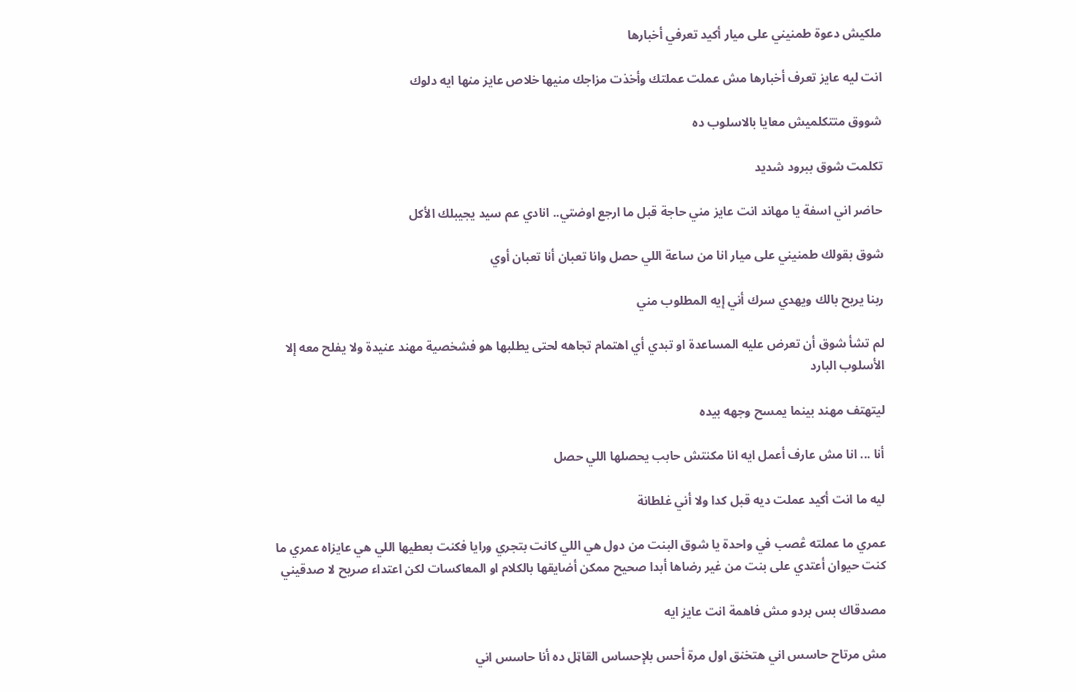ملكيش دعوة طمنيني على ميار أكيد تعرفي أخبارها

انت ليه عايز تعرف أخبارها مش عملت عملتك وأخذت مزاجك منيها خلاص عايز منها ايه دلوك

شووق متتكلميش معايا بالاسلوب ده

تكلمت شوق ببرود شديد

حاضر اني اسفة يا مهاند انت عايز مني حاجة قبل ما ارجع اوضتي.. انادي عم سيد يجيبلك الأكل

شوق بقولك طمنيني على ميار انا من ساعة اللي حصل وانا تعبان أنا تعبان أوي

ربنا يريح بالك ويهدي سرك أني إيه المطلوب مني

لم تشأ شوق أن تعرض عليه المساعدة او تبدي أي اهتمام تجاهه لحتى يطلبها هو فشخصية مهند عنيدة ولا يفلح معه إلا الأسلوب البارد

ليتهتف مهند بينما يمسح وجهه بيده

أنا ... انا مش عارف أعمل ايه انا مكنتش حابب يحصلها اللي حصل

ليه ما انت أكيد عملت ديه قبل كدا ولا أني غلطانة

عمري ما عملته ڠصب في واحدة يا شوق البنت من دول هي اللي كانت بتجري ورايا فكنت بعطيها اللي هي عايزاه عمري ما كنت حيوان أعتدي على بنت من غير رضاها أبدا صحيح ممكن أضايقها بالكلام او المعاكسات لكن اعتداء صريح لا صدقيني

مصدقاك بس بردو مش فاهمة انت عايز ايه

مش مرتاح حاسس اني هتخنق اول مرة أحس بلإحساس القاټل ده أنا حاسس اني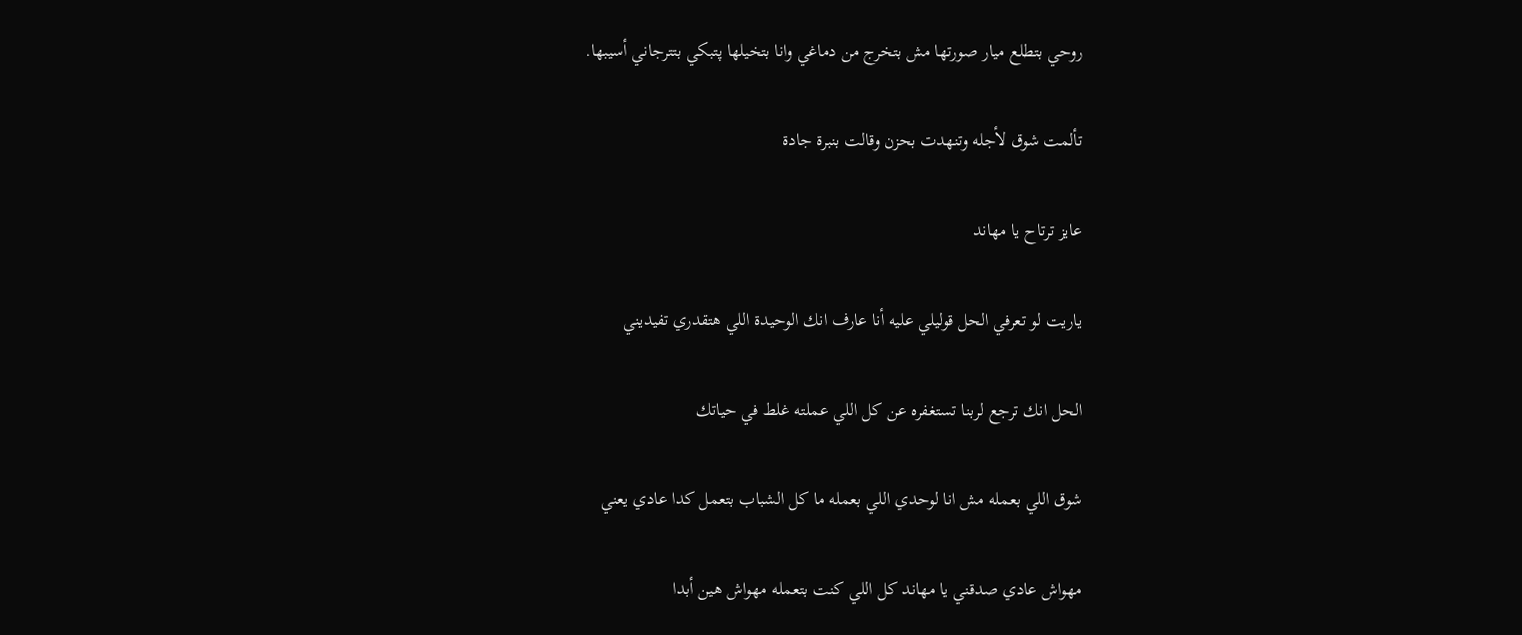روحي بتطلع ميار صورتها مش بتخرج من دماغي وانا بتخيلها پتبكي بتترجاني أسيبها.

تألمت شوق لأجله وتنهدت بحزن وقالت بنبرة جادة

عايز ترتاح يا مهاند

ياريت لو تعرفي الحل قوليلي عليه أنا عارف انك الوحيدة اللي هتقدري تفيديني

الحل انك ترجع لربنا تستغفره عن كل اللي عملته غلط في حياتك

شوق اللي بعمله مش انا لوحدي اللي بعمله ما كل الشباب بتعمل كدا عادي يعني

مهواش عادي صدقني يا مهاند كل اللي كنت بتعمله مهواش هين أبدا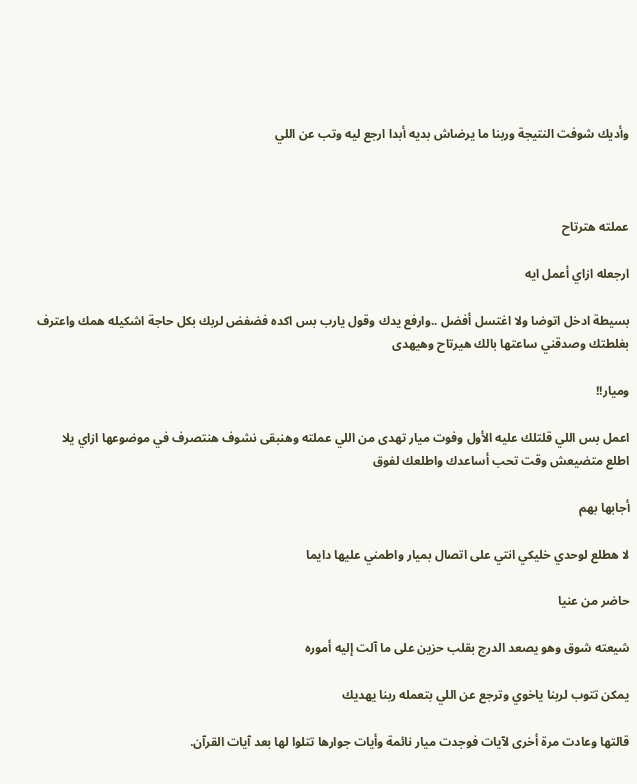وأديك شوفت النتيجة وربنا ما يرضاش بديه أبدا ارجع ليه وتب عن اللي



عملته هترتاح

ارجعله ازاي أعمل ايه

بسيطة ادخل اتوضا ولا اغتسل أفضل ..وارفع يدك وقول يارب بس اكده فضفض لربك بكل حاجة اشكيله همك واعترف بغلطتك وصدقني ساعتها بالك هيرتاح وهيهدى

وميار!!

اعمل بس اللي قلتلك عليه الأول وفوت ميار تهدى من اللي عملته وهنبقى نشوف هنتصرف في موضوعها ازاي يلا اطلع متضيعش وقت تحب أساعدك واطلعك لفوق

أجابها بهم

لا هطلع لوحدي خليكي انتي على اتصال بميار واطمني عليها دايما

حاضر من عنيا

شيعته شوق وهو يصعد الدرج بقلب حزين على ما آلت إليه أموره

يمكن تتوب لربنا ياخوي وترجع عن اللي بتعمله ربنا يهديك

قالتها وعادت مرة أخرى لآيات فوجدت ميار نائمة وأيات جوارها تتلوا لها بعد آيات القرآن.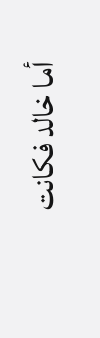أما خالد فكانت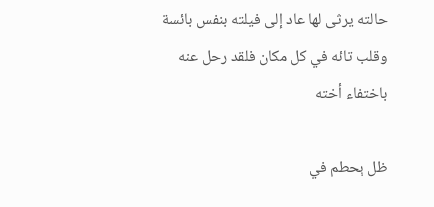حالته يرثى لها عاد إلى فيلته بنفس بائسة وقلب تائه في كل مكان فلقد رحل عنه باختفاء أخته

ظل ېحطم في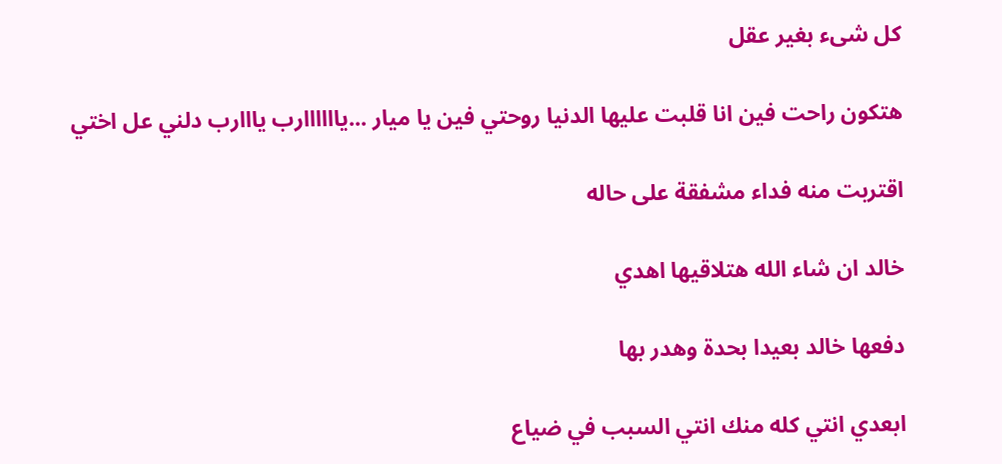كل شىء بغير عقل

هتكون راحت فين انا قلبت عليها الدنيا روحتي فين يا ميار ...ياااااارب يااارب دلني عل اختي

اقتربت منه فداء مشفقة على حاله

خالد ان شاء الله هتلاقيها اهدي

دفعها خالد بعيدا بحدة وهدر بها

ابعدي انتي كله منك انتي السبب في ضياع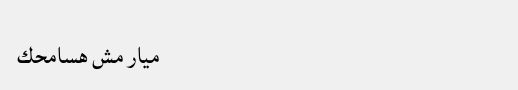ميار مش هسامحك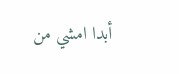أبدا امشي من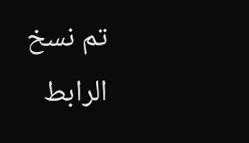تم نسخ الرابط